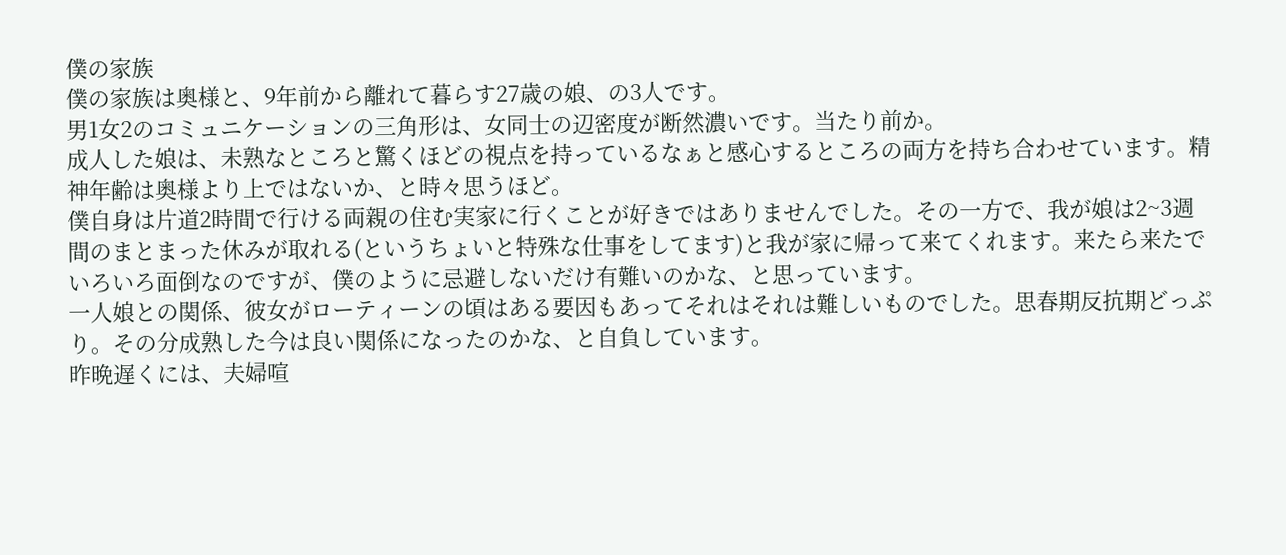僕の家族
僕の家族は奥様と、9年前から離れて暮らす27歳の娘、の3人です。
男1女2のコミュニケーションの三角形は、女同士の辺密度が断然濃いです。当たり前か。
成人した娘は、未熟なところと驚くほどの視点を持っているなぁと感心するところの両方を持ち合わせています。精神年齢は奥様より上ではないか、と時々思うほど。
僕自身は片道2時間で行ける両親の住む実家に行くことが好きではありませんでした。その一方で、我が娘は2~3週間のまとまった休みが取れる(というちょいと特殊な仕事をしてます)と我が家に帰って来てくれます。来たら来たでいろいろ面倒なのですが、僕のように忌避しないだけ有難いのかな、と思っています。
一人娘との関係、彼女がローティーンの頃はある要因もあってそれはそれは難しいものでした。思春期反抗期どっぷり。その分成熟した今は良い関係になったのかな、と自負しています。
昨晩遅くには、夫婦喧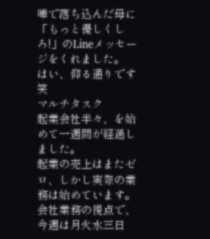嘩で落ち込んだ母に「もっと優しくしろ!」のLineメッセージをくれました。
はい、仰る通りです 笑
マルチタスク
起業会社半々、を始めて一週間が経過しました。
起業の売上はまたゼロ、しかし実際の業務は始めています。
会社業務の視点で、今週は月火水三日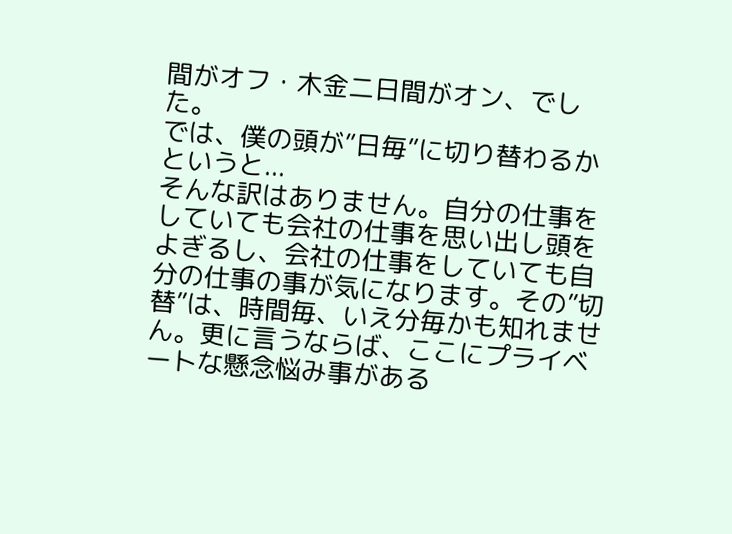間がオフ・木金二日間がオン、でした。
では、僕の頭が”日毎”に切り替わるかというと...
そんな訳はありません。自分の仕事をしていても会社の仕事を思い出し頭をよぎるし、会社の仕事をしていても自分の仕事の事が気になります。その”切替”は、時間毎、いえ分毎かも知れません。更に言うならば、ここにプライベートな懸念悩み事がある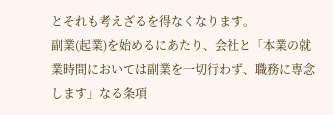とそれも考えざるを得なくなります。
副業(起業)を始めるにあたり、会社と「本業の就業時間においては副業を一切行わず、職務に専念します」なる条項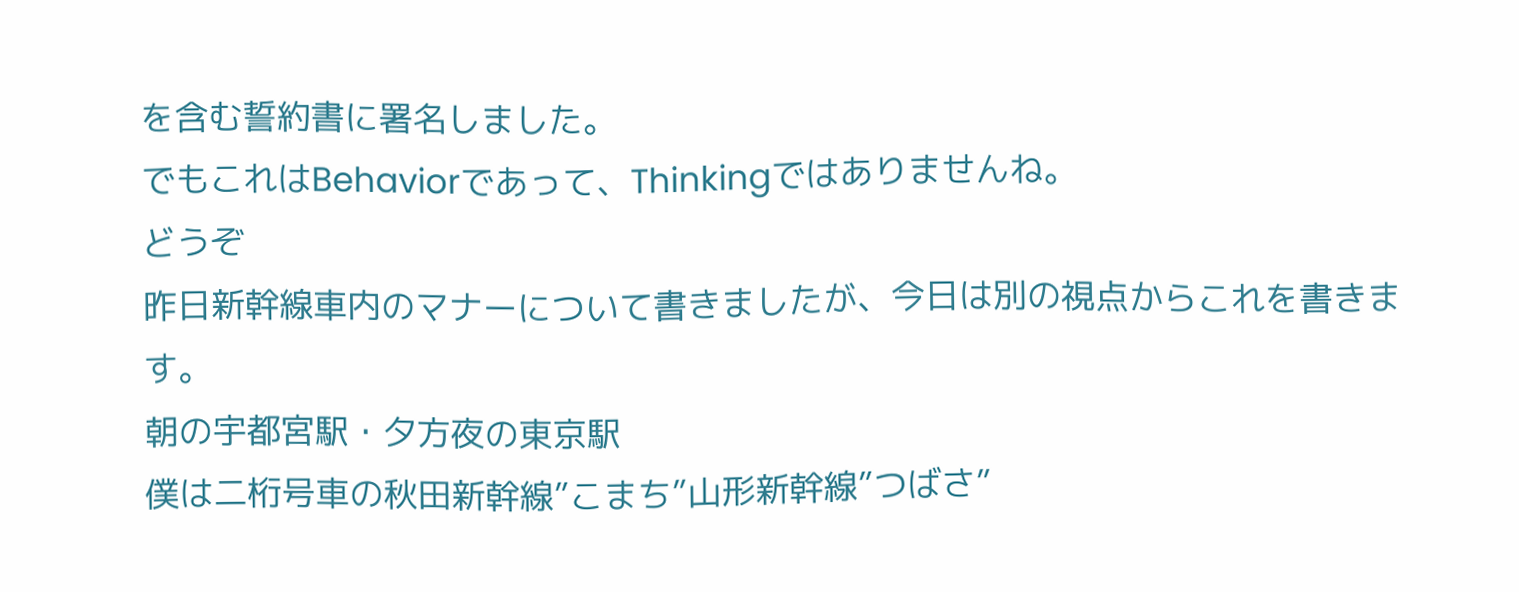を含む誓約書に署名しました。
でもこれはBehaviorであって、Thinkingではありませんね。
どうぞ
昨日新幹線車内のマナーについて書きましたが、今日は別の視点からこれを書きます。
朝の宇都宮駅・夕方夜の東京駅
僕は二桁号車の秋田新幹線”こまち”山形新幹線”つばさ”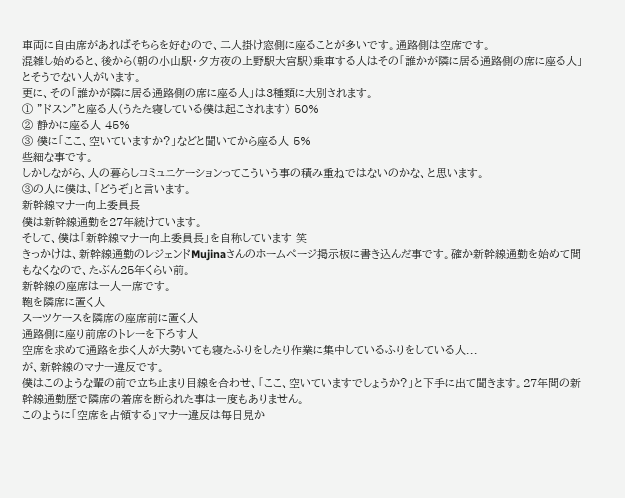車両に自由席があればそちらを好むので、二人掛け窓側に座ることが多いです。通路側は空席です。
混雑し始めると、後から(朝の小山駅・夕方夜の上野駅大宮駅)乗車する人はその「誰かが隣に居る通路側の席に座る人」とそうでない人がいます。
更に、その「誰かが隣に居る通路側の席に座る人」は3種類に大別されます。
① ”ドスン”と座る人(うたた寝している僕は起こされます) 50%
② 静かに座る人 45%
③ 僕に「ここ、空いていますか?」などと聞いてから座る人 5%
些細な事です。
しかしながら、人の暮らしコミュニケーションってこういう事の積み重ねではないのかな、と思います。
③の人に僕は、「どうぞ」と言います。
新幹線マナー向上委員長
僕は新幹線通勤を27年続けています。
そして、僕は「新幹線マナー向上委員長」を自称しています 笑
きっかけは、新幹線通勤のレジェンドMujinaさんのホームページ掲示板に書き込んだ事です。確か新幹線通勤を始めて間もなくなので、たぶん25年くらい前。
新幹線の座席は一人一席です。
鞄を隣席に置く人
スーツケースを隣席の座席前に置く人
通路側に座り前席のトレーを下ろす人
空席を求めて通路を歩く人が大勢いても寝たふりをしたり作業に集中しているふりをしている人...
が、新幹線のマナー違反です。
僕はこのような輩の前で立ち止まり目線を合わせ、「ここ、空いていますでしょうか?」と下手に出て聞きます。27年間の新幹線通勤歴で隣席の着席を断られた事は一度もありません。
このように「空席を占領する」マナー違反は毎日見か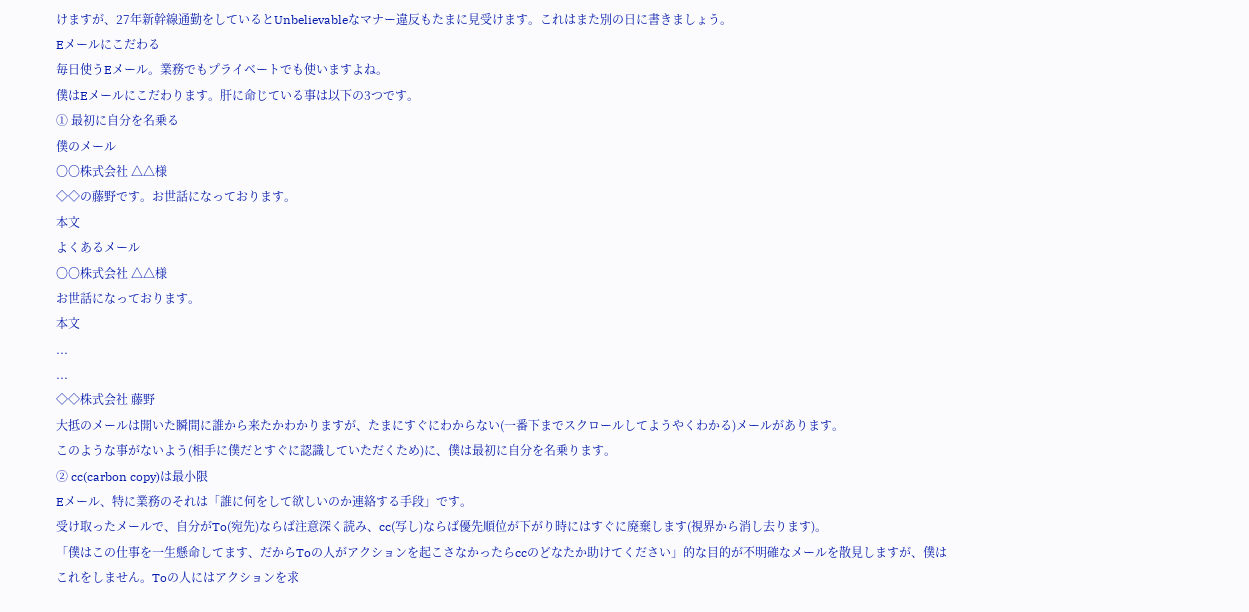けますが、27年新幹線通勤をしているとUnbelievableなマナー違反もたまに見受けます。これはまた別の日に書きましょう。
Eメールにこだわる
毎日使うEメール。業務でもプライベートでも使いますよね。
僕はEメールにこだわります。肝に命じている事は以下の3つです。
① 最初に自分を名乗る
僕のメール
〇〇株式会社 △△様
◇◇の藤野です。お世話になっております。
本文
よくあるメール
〇〇株式会社 △△様
お世話になっております。
本文
...
...
◇◇株式会社 藤野
大抵のメールは開いた瞬間に誰から来たかわかりますが、たまにすぐにわからない(一番下までスクロールしてようやくわかる)メールがあります。
このような事がないよう(相手に僕だとすぐに認識していただくため)に、僕は最初に自分を名乗ります。
② cc(carbon copy)は最小限
Eメール、特に業務のそれは「誰に何をして欲しいのか連絡する手段」です。
受け取ったメールで、自分がTo(宛先)ならば注意深く読み、cc(写し)ならば優先順位が下がり時にはすぐに廃棄します(視界から消し去ります)。
「僕はこの仕事を一生懸命してます、だからToの人がアクションを起こさなかったらccのどなたか助けてください」的な目的が不明確なメールを散見しますが、僕はこれをしません。Toの人にはアクションを求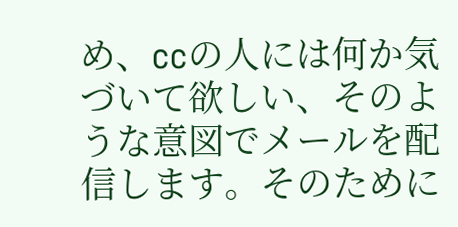め、ccの人には何か気づいて欲しい、そのような意図でメールを配信します。そのために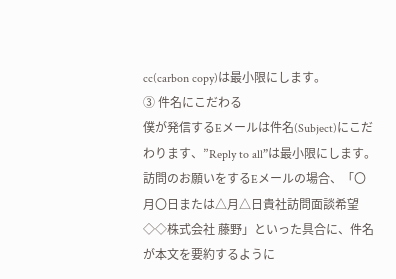cc(carbon copy)は最小限にします。
③ 件名にこだわる
僕が発信するEメールは件名(Subject)にこだわります、”Reply to all”は最小限にします。
訪問のお願いをするEメールの場合、「〇月〇日または△月△日貴社訪問面談希望 ◇◇株式会社 藤野」といった具合に、件名が本文を要約するように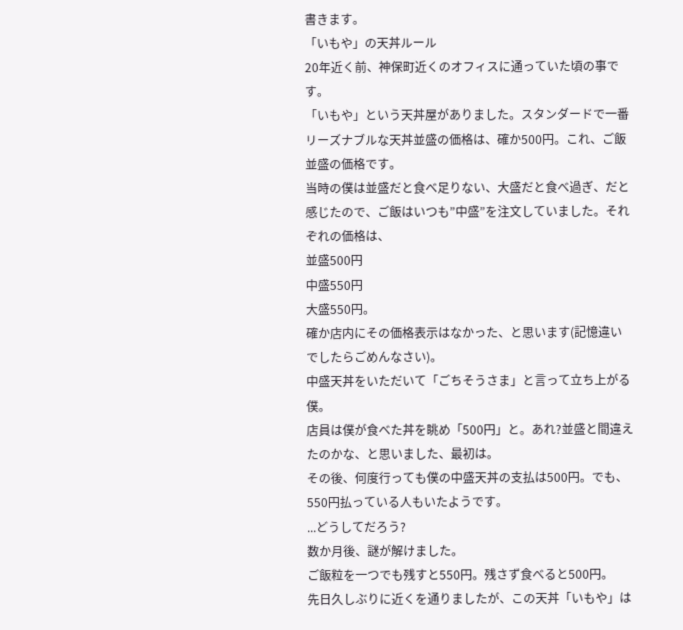書きます。
「いもや」の天丼ルール
20年近く前、神保町近くのオフィスに通っていた頃の事です。
「いもや」という天丼屋がありました。スタンダードで一番リーズナブルな天丼並盛の価格は、確か500円。これ、ご飯並盛の価格です。
当時の僕は並盛だと食べ足りない、大盛だと食べ過ぎ、だと感じたので、ご飯はいつも”中盛”を注文していました。それぞれの価格は、
並盛500円
中盛550円
大盛550円。
確か店内にその価格表示はなかった、と思います(記憶違いでしたらごめんなさい)。
中盛天丼をいただいて「ごちそうさま」と言って立ち上がる僕。
店員は僕が食べた丼を眺め「500円」と。あれ?並盛と間違えたのかな、と思いました、最初は。
その後、何度行っても僕の中盛天丼の支払は500円。でも、550円払っている人もいたようです。
...どうしてだろう?
数か月後、謎が解けました。
ご飯粒を一つでも残すと550円。残さず食べると500円。
先日久しぶりに近くを通りましたが、この天丼「いもや」は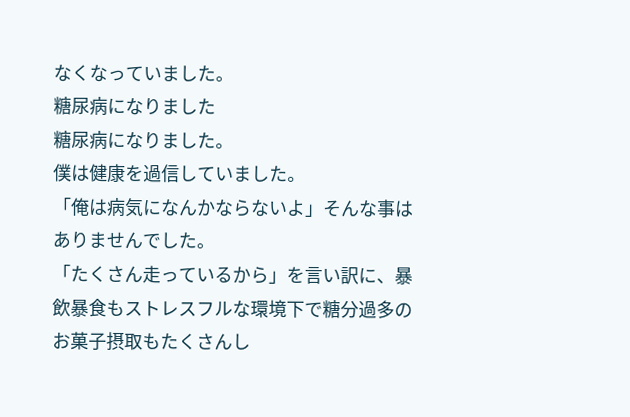なくなっていました。
糖尿病になりました
糖尿病になりました。
僕は健康を過信していました。
「俺は病気になんかならないよ」そんな事はありませんでした。
「たくさん走っているから」を言い訳に、暴飲暴食もストレスフルな環境下で糖分過多のお菓子摂取もたくさんし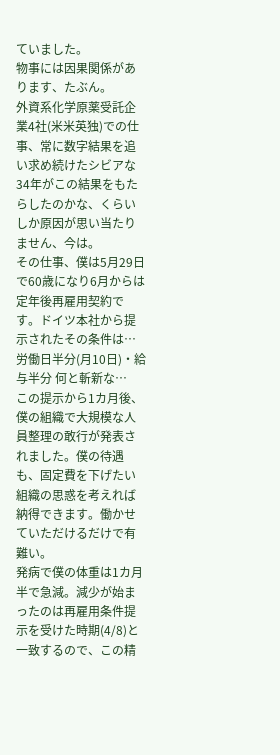ていました。
物事には因果関係があります、たぶん。
外資系化学原薬受託企業4社(米米英独)での仕事、常に数字結果を追い求め続けたシビアな34年がこの結果をもたらしたのかな、くらいしか原因が思い当たりません、今は。
その仕事、僕は5月29日で60歳になり6月からは定年後再雇用契約です。ドイツ本社から提示されたその条件は…
労働日半分(月10日)・給与半分 何と斬新な…
この提示から1カ月後、僕の組織で大規模な人員整理の敢行が発表されました。僕の待遇も、固定費を下げたい組織の思惑を考えれば納得できます。働かせていただけるだけで有難い。
発病で僕の体重は1カ月半で急減。減少が始まったのは再雇用条件提示を受けた時期(4/8)と一致するので、この精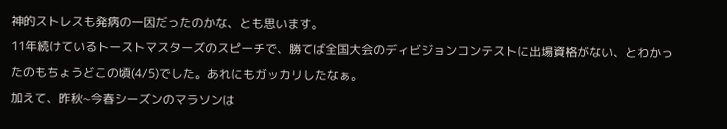神的ストレスも発病の一因だったのかな、とも思います。
11年続けているトーストマスターズのスピーチで、勝てば全国大会のディビジョンコンテストに出場資格がない、とわかったのもちょうどこの頃(4/5)でした。あれにもガッカリしたなぁ。
加えて、昨秋~今春シーズンのマラソンは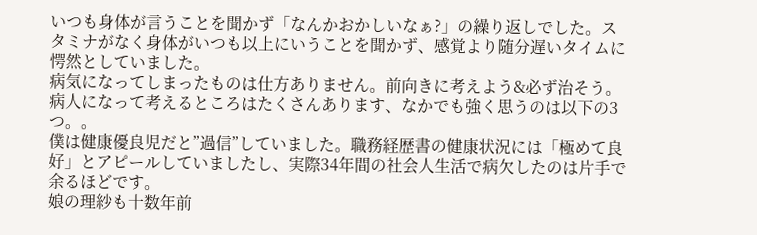いつも身体が言うことを聞かず「なんかおかしいなぁ?」の繰り返しでした。スタミナがなく身体がいつも以上にいうことを聞かず、感覚より随分遅いタイムに愕然としていました。
病気になってしまったものは仕方ありません。前向きに考えよう&必ず治そう。
病人になって考えるところはたくさんあります、なかでも強く思うのは以下の3つ。。
僕は健康優良児だと”過信”していました。職務経歴書の健康状況には「極めて良好」とアピールしていましたし、実際34年間の社会人生活で病欠したのは片手で余るほどです。
娘の理紗も十数年前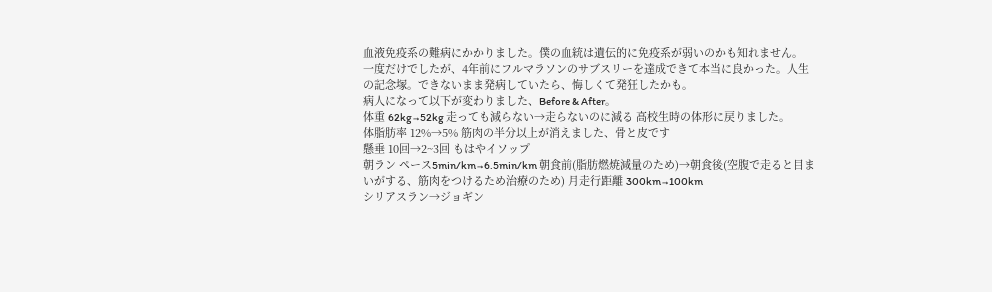血液免疫系の難病にかかりました。僕の血統は遺伝的に免疫系が弱いのかも知れません。
一度だけでしたが、4年前にフルマラソンのサブスリーを達成できて本当に良かった。人生の記念塚。できないまま発病していたら、悔しくて発狂したかも。
病人になって以下が変わりました、Before & After。
体重 62kg→52kg 走っても減らない→走らないのに減る 高校生時の体形に戻りました。
体脂肪率 12%→5% 筋肉の半分以上が消えました、骨と皮です
懸垂 10回→2~3回 もはやイソップ
朝ラン ペース5min/km→6.5min/km 朝食前(脂肪燃焼減量のため)→朝食後(空腹で走ると目まいがする、筋肉をつけるため治療のため) 月走行距離 300km→100km
シリアスラン→ジョギン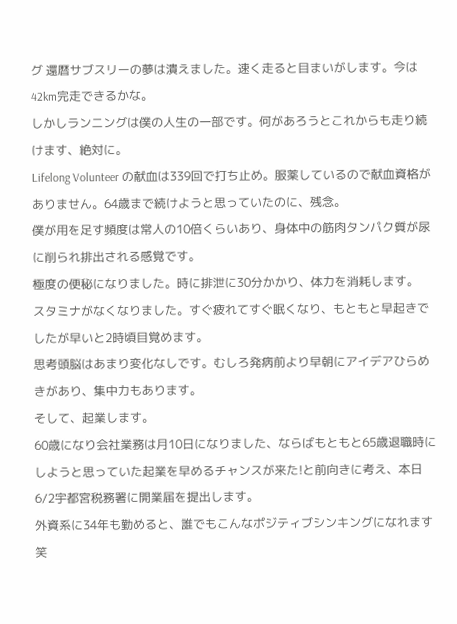グ 還暦サブスリーの夢は潰えました。速く走ると目まいがします。今は42km完走できるかな。
しかしランニングは僕の人生の一部です。何があろうとこれからも走り続けます、絶対に。
Lifelong Volunteer の献血は339回で打ち止め。服薬しているので献血資格がありません。64歳まで続けようと思っていたのに、残念。
僕が用を足す頻度は常人の10倍くらいあり、身体中の筋肉タンパク質が尿に削られ排出される感覚です。
極度の便秘になりました。時に排泄に30分かかり、体力を消耗します。
スタミナがなくなりました。すぐ疲れてすぐ眠くなり、もともと早起きでしたが早いと2時頃目覚めます。
思考頭脳はあまり変化なしです。むしろ発病前より早朝にアイデアひらめきがあり、集中力もあります。
そして、起業します。
60歳になり会社業務は月10日になりました、ならばもともと65歳退職時にしようと思っていた起業を早めるチャンスが来た!と前向きに考え、本日6/2宇都宮税務署に開業届を提出します。
外資系に34年も勤めると、誰でもこんなポジティブシンキングになれます 笑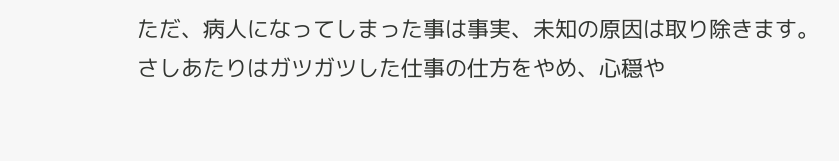ただ、病人になってしまった事は事実、未知の原因は取り除きます。
さしあたりはガツガツした仕事の仕方をやめ、心穏や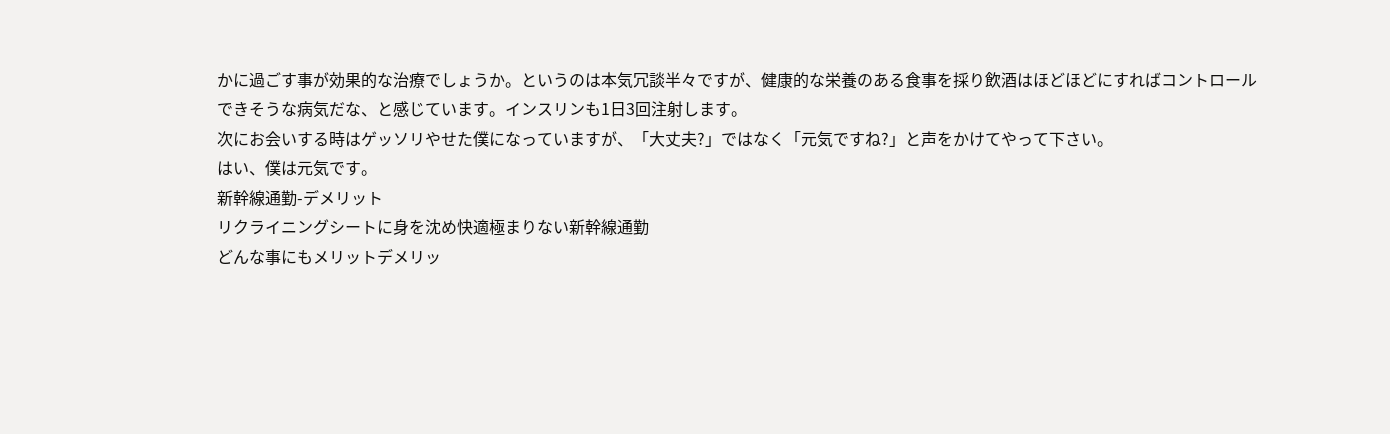かに過ごす事が効果的な治療でしょうか。というのは本気冗談半々ですが、健康的な栄養のある食事を採り飲酒はほどほどにすればコントロールできそうな病気だな、と感じています。インスリンも1日3回注射します。
次にお会いする時はゲッソリやせた僕になっていますが、「大丈夫?」ではなく「元気ですね?」と声をかけてやって下さい。
はい、僕は元気です。
新幹線通勤-デメリット
リクライニングシートに身を沈め快適極まりない新幹線通勤
どんな事にもメリットデメリッ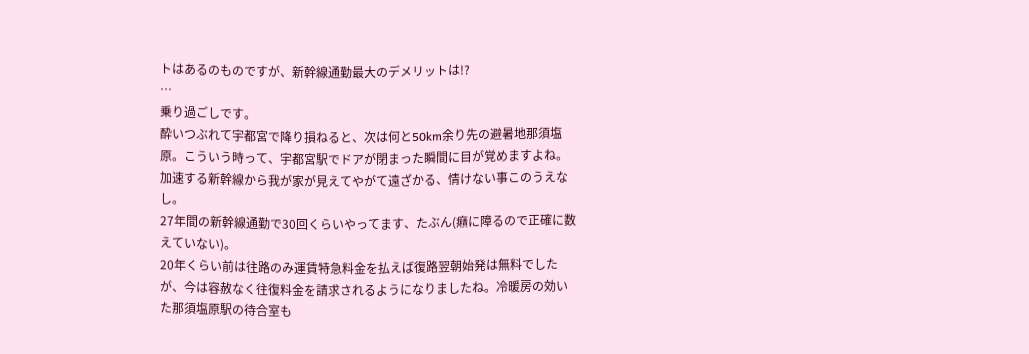トはあるのものですが、新幹線通勤最大のデメリットは!?
…
乗り過ごしです。
酔いつぶれて宇都宮で降り損ねると、次は何と50km余り先の避暑地那須塩原。こういう時って、宇都宮駅でドアが閉まった瞬間に目が覚めますよね。加速する新幹線から我が家が見えてやがて遠ざかる、情けない事このうえなし。
27年間の新幹線通勤で30回くらいやってます、たぶん(癪に障るので正確に数えていない)。
20年くらい前は往路のみ運賃特急料金を払えば復路翌朝始発は無料でしたが、今は容赦なく往復料金を請求されるようになりましたね。冷暖房の効いた那須塩原駅の待合室も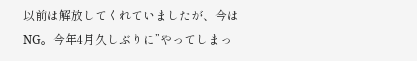以前は解放してくれていましたが、今はNG。今年4月久しぶりに”やってしまっ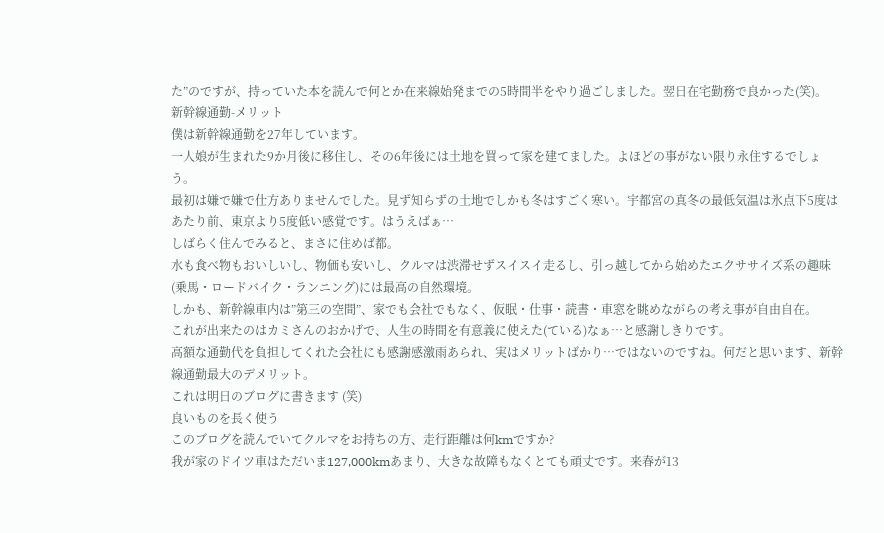た”のですが、持っていた本を読んで何とか在来線始発までの5時間半をやり過ごしました。翌日在宅勤務で良かった(笑)。
新幹線通勤-メリット
僕は新幹線通勤を27年しています。
一人娘が生まれた9か月後に移住し、その6年後には土地を買って家を建てました。よほどの事がない限り永住するでしょう。
最初は嫌で嫌で仕方ありませんでした。見ず知らずの土地でしかも冬はすごく寒い。宇都宮の真冬の最低気温は氷点下5度はあたり前、東京より5度低い感覚です。はうえばぁ…
しばらく住んでみると、まさに住めば都。
水も食べ物もおいしいし、物価も安いし、クルマは渋滞せずスイスイ走るし、引っ越してから始めたエクササイズ系の趣味(乗馬・ロードバイク・ランニング)には最高の自然環境。
しかも、新幹線車内は”第三の空間”、家でも会社でもなく、仮眠・仕事・読書・車窓を眺めながらの考え事が自由自在。
これが出来たのはカミさんのおかげで、人生の時間を有意義に使えた(ている)なぁ…と感謝しきりです。
高額な通勤代を負担してくれた会社にも感謝感激雨あられ、実はメリットばかり…ではないのですね。何だと思います、新幹線通勤最大のデメリット。
これは明日のブログに書きます (笑)
良いものを長く使う
このブログを読んでいてクルマをお持ちの方、走行距離は何kmですか?
我が家のドイツ車はただいま127,000kmあまり、大きな故障もなくとても頑丈です。来春が13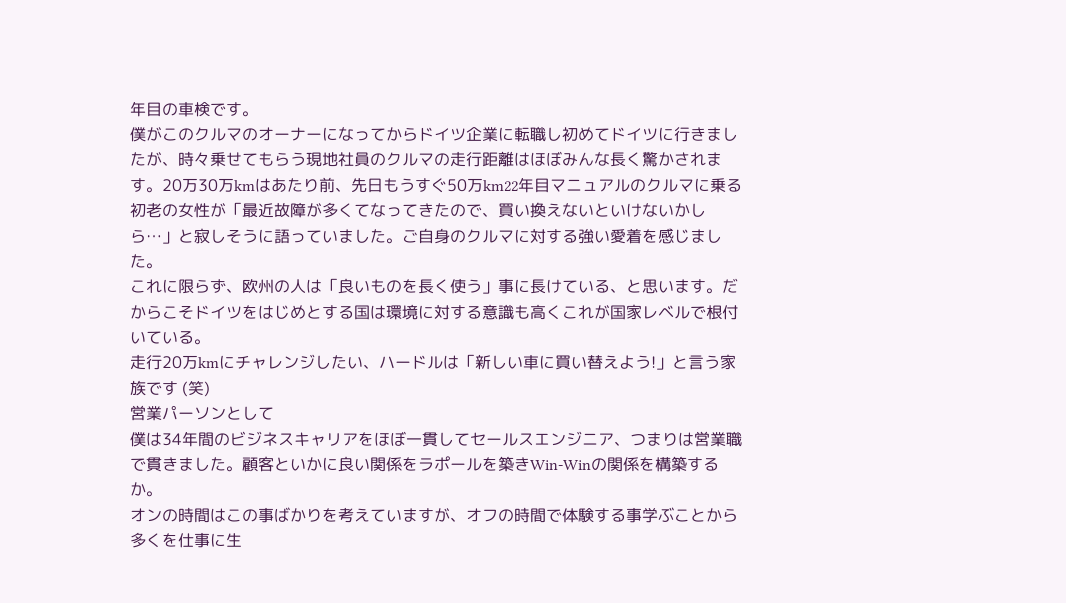年目の車検です。
僕がこのクルマのオーナーになってからドイツ企業に転職し初めてドイツに行きましたが、時々乗せてもらう現地社員のクルマの走行距離はほぼみんな長く驚かされます。20万30万kmはあたり前、先日もうすぐ50万km22年目マニュアルのクルマに乗る初老の女性が「最近故障が多くてなってきたので、買い換えないといけないかしら…」と寂しそうに語っていました。ご自身のクルマに対する強い愛着を感じました。
これに限らず、欧州の人は「良いものを長く使う」事に長けている、と思います。だからこそドイツをはじめとする国は環境に対する意識も高くこれが国家レベルで根付いている。
走行20万kmにチャレンジしたい、ハードルは「新しい車に買い替えよう!」と言う家族です (笑)
営業パーソンとして
僕は34年間のビジネスキャリアをほぼ一貫してセールスエンジニア、つまりは営業職で貫きました。顧客といかに良い関係をラポールを築きWin-Winの関係を構築するか。
オンの時間はこの事ばかりを考えていますが、オフの時間で体験する事学ぶことから多くを仕事に生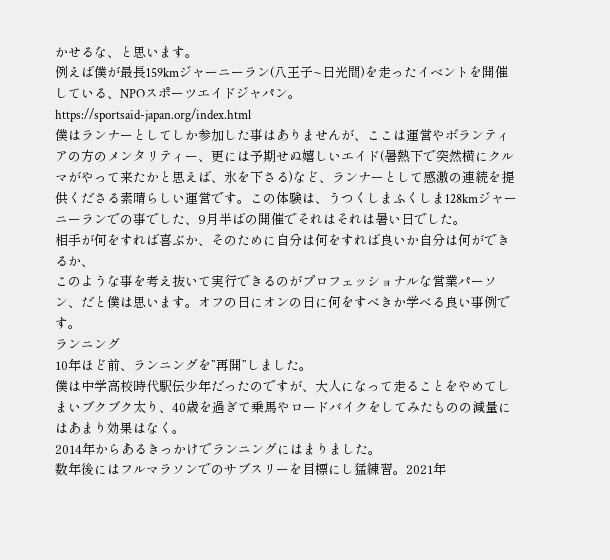かせるな、と思います。
例えば僕が最長159kmジャーニーラン(八王子~日光間)を走ったイベントを開催している、NPOスポーツエイドジャパン。
https://sportsaid-japan.org/index.html
僕はランナーとしてしか参加した事はありませんが、ここは運営やボランティアの方のメンタリティー、更には予期せぬ嬉しいエイド(暑熱下で突然横にクルマがやって来たかと思えば、氷を下さる)など、ランナーとして感激の連続を提供くださる素晴らしい運営です。この体験は、うつくしまふくしま128kmジャーニーランでの事でした、9月半ばの開催でそれはそれは暑い日でした。
相手が何をすれば喜ぶか、そのために自分は何をすれば良いか自分は何ができるか、
このような事を考え抜いて実行できるのがプロフェッショナルな営業パーソン、だと僕は思います。オフの日にオンの日に何をすべきか学べる良い事例です。
ランニング
10年ほど前、ランニングを”再開”しました。
僕は中学高校時代駅伝少年だったのですが、大人になって走ることをやめてしまいブクブク太り、40歳を過ぎて乗馬やロードバイクをしてみたものの減量にはあまり効果はなく。
2014年からあるきっかけでランニングにはまりました。
数年後にはフルマラソンでのサブスリーを目標にし猛練習。2021年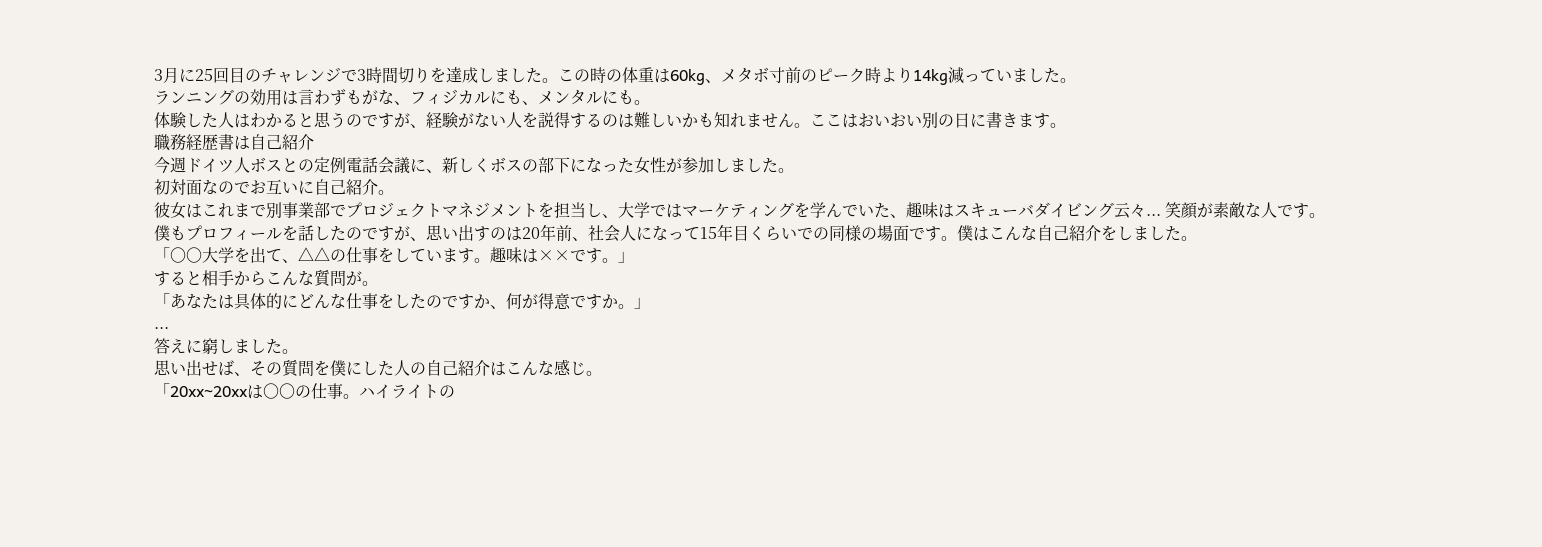3月に25回目のチャレンジで3時間切りを達成しました。この時の体重は60kg、メタボ寸前のピーク時より14kg減っていました。
ランニングの効用は言わずもがな、フィジカルにも、メンタルにも。
体験した人はわかると思うのですが、経験がない人を説得するのは難しいかも知れません。ここはおいおい別の日に書きます。
職務経歴書は自己紹介
今週ドイツ人ボスとの定例電話会議に、新しくボスの部下になった女性が参加しました。
初対面なのでお互いに自己紹介。
彼女はこれまで別事業部でプロジェクトマネジメントを担当し、大学ではマーケティングを学んでいた、趣味はスキューバダイビング云々... 笑顔が素敵な人です。
僕もプロフィールを話したのですが、思い出すのは20年前、社会人になって15年目くらいでの同様の場面です。僕はこんな自己紹介をしました。
「〇〇大学を出て、△△の仕事をしています。趣味は××です。」
すると相手からこんな質問が。
「あなたは具体的にどんな仕事をしたのですか、何が得意ですか。」
...
答えに窮しました。
思い出せば、その質問を僕にした人の自己紹介はこんな感じ。
「20xx~20xxは〇〇の仕事。ハイライトの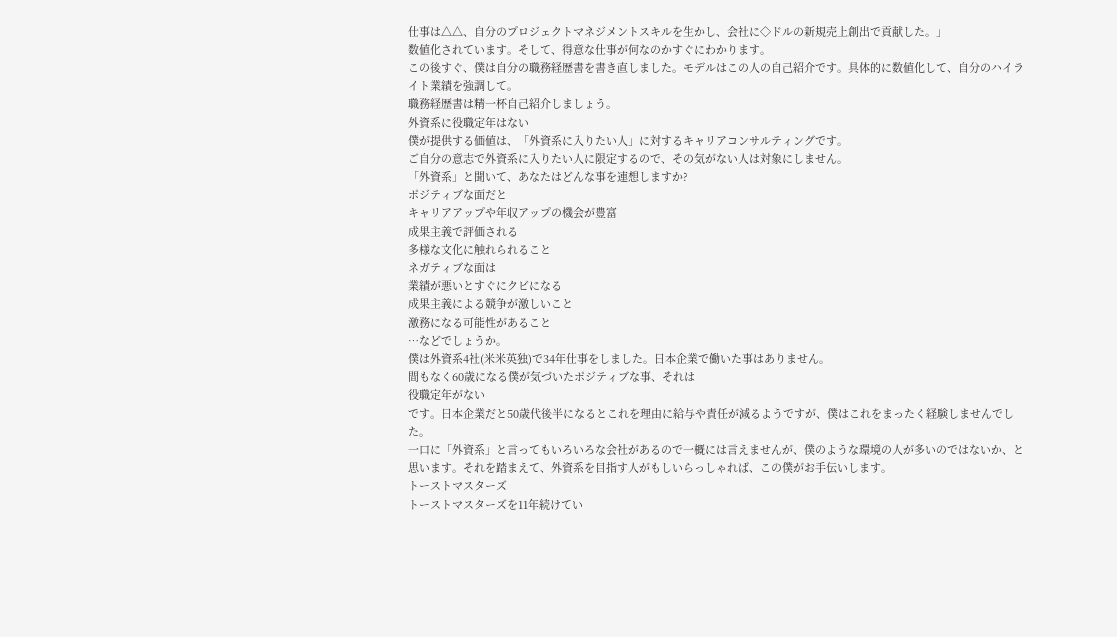仕事は△△、自分のプロジェクトマネジメントスキルを生かし、会社に◇ドルの新規売上創出で貢献した。」
数値化されています。そして、得意な仕事が何なのかすぐにわかります。
この後すぐ、僕は自分の職務経歴書を書き直しました。モデルはこの人の自己紹介です。具体的に数値化して、自分のハイライト業績を強調して。
職務経歴書は精一杯自己紹介しましょう。
外資系に役職定年はない
僕が提供する価値は、「外資系に入りたい人」に対するキャリアコンサルティングです。
ご自分の意志で外資系に入りたい人に限定するので、その気がない人は対象にしません。
「外資系」と聞いて、あなたはどんな事を連想しますか?
ポジティブな面だと
キャリアアップや年収アップの機会が豊富
成果主義で評価される
多様な文化に触れられること
ネガティブな面は
業績が悪いとすぐにクビになる
成果主義による競争が激しいこと
激務になる可能性があること
…などでしょうか。
僕は外資系4社(米米英独)で34年仕事をしました。日本企業で働いた事はありません。
間もなく60歳になる僕が気づいたポジティブな事、それは
役職定年がない
です。日本企業だと50歳代後半になるとこれを理由に給与や責任が減るようですが、僕はこれをまったく経験しませんでした。
一口に「外資系」と言ってもいろいろな会社があるので一概には言えませんが、僕のような環境の人が多いのではないか、と思います。それを踏まえて、外資系を目指す人がもしいらっしゃれば、この僕がお手伝いします。
トーストマスターズ
トーストマスターズを11年続けてい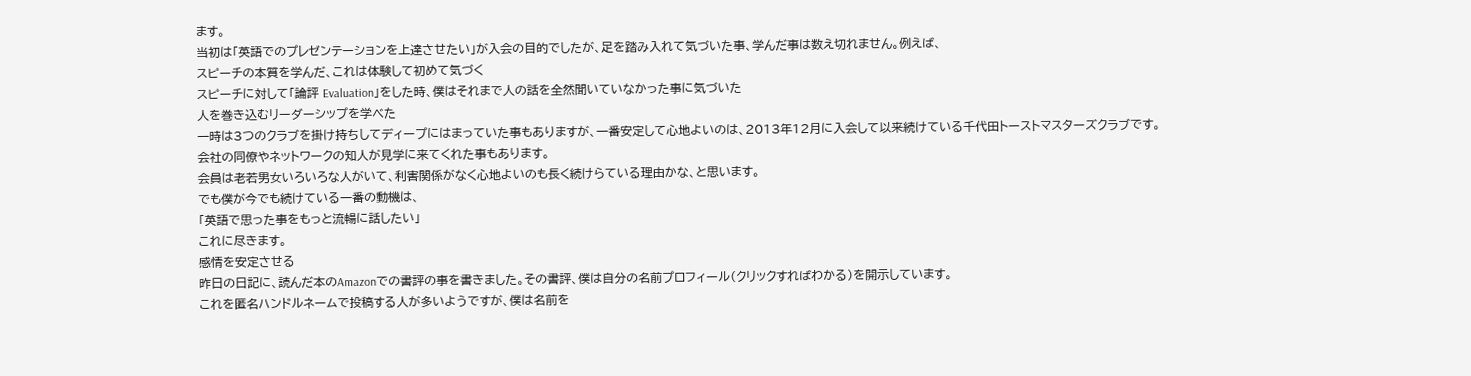ます。
当初は「英語でのプレゼンテーションを上達させたい」が入会の目的でしたが、足を踏み入れて気づいた事、学んだ事は数え切れません。例えば、
スピーチの本質を学んだ、これは体験して初めて気づく
スピーチに対して「論評 Evaluation」をした時、僕はそれまで人の話を全然聞いていなかった事に気づいた
人を巻き込むリーダーシップを学べた
一時は3つのクラブを掛け持ちしてディープにはまっていた事もありますが、一番安定して心地よいのは、2013年12月に入会して以来続けている千代田トーストマスターズクラブです。
会社の同僚やネットワークの知人が見学に来てくれた事もあります。
会員は老若男女いろいろな人がいて、利害関係がなく心地よいのも長く続けらている理由かな、と思います。
でも僕が今でも続けている一番の動機は、
「英語で思った事をもっと流暢に話したい」
これに尽きます。
感情を安定させる
昨日の日記に、読んだ本のAmazonでの書評の事を書きました。その書評、僕は自分の名前プロフィール(クリックすればわかる)を開示しています。
これを匿名ハンドルネームで投稿する人が多いようですが、僕は名前を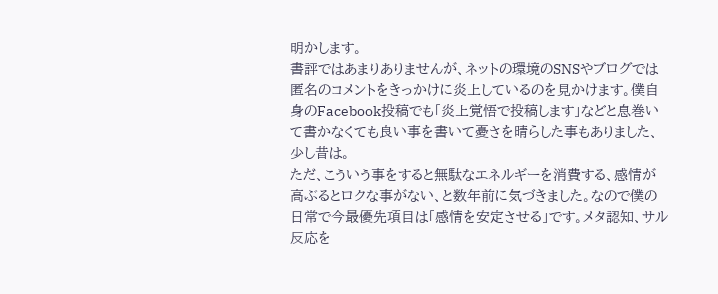明かします。
書評ではあまりありませんが、ネットの環境のSNSやブログでは匿名のコメントをきっかけに炎上しているのを見かけます。僕自身のFacebook投稿でも「炎上覚悟で投稿します」などと息巻いて書かなくても良い事を書いて憂さを晴らした事もありました、少し昔は。
ただ、こういう事をすると無駄なエネルギーを消費する、感情が高ぶるとロクな事がない、と数年前に気づきました。なので僕の日常で今最優先項目は「感情を安定させる」です。メタ認知、サル反応を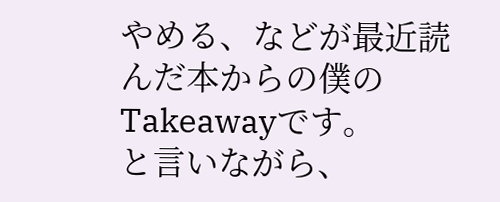やめる、などが最近読んだ本からの僕のTakeawayです。
と言いながら、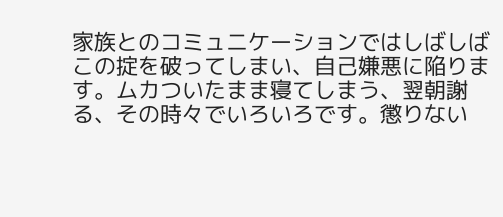家族とのコミュニケーションではしばしばこの掟を破ってしまい、自己嫌悪に陥ります。ムカついたまま寝てしまう、翌朝謝る、その時々でいろいろです。懲りない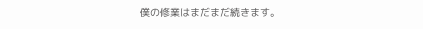僕の修業はまだまだ続きます。